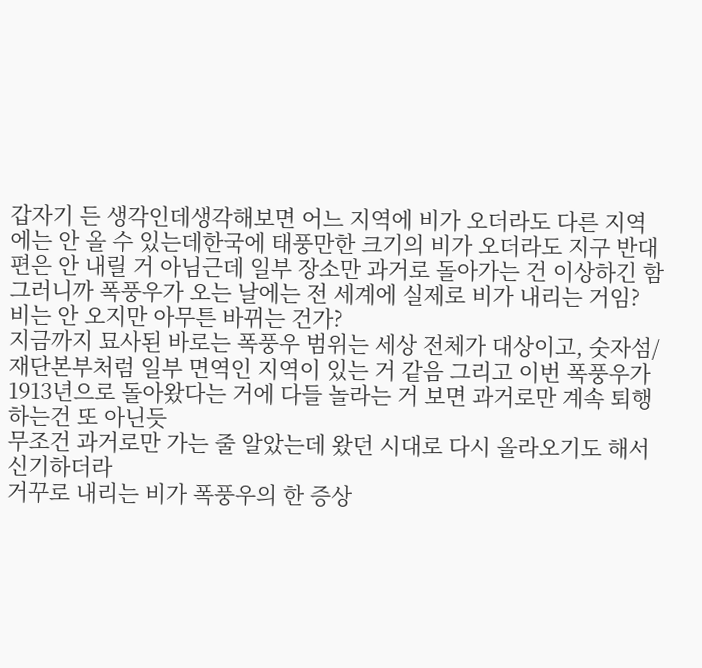갑자기 든 생각인데생각해보면 어느 지역에 비가 오더라도 다른 지역에는 안 올 수 있는데한국에 태풍만한 크기의 비가 오더라도 지구 반대편은 안 내릴 거 아님근데 일부 장소만 과거로 돌아가는 건 이상하긴 함그러니까 폭풍우가 오는 날에는 전 세계에 실제로 비가 내리는 거임? 비는 안 오지만 아무튼 바뀌는 건가?
지금까지 묘사된 바로는 폭풍우 범위는 세상 전체가 대상이고, 숫자섬/재단본부처럼 일부 면역인 지역이 있는 거 같음 그리고 이번 폭풍우가 1913년으로 돌아왔다는 거에 다들 놀라는 거 보면 과거로만 계속 퇴행하는건 또 아닌듯
무조건 과거로만 가는 줄 알았는데 왔던 시대로 다시 올라오기도 해서 신기하더라
거꾸로 내리는 비가 폭풍우의 한 증상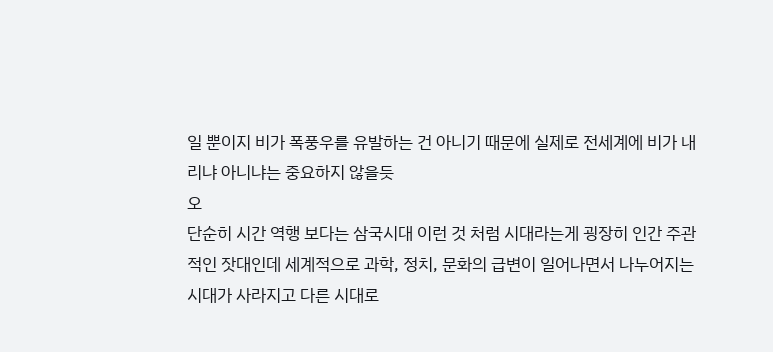일 뿐이지 비가 폭풍우를 유발하는 건 아니기 때문에 실제로 전세계에 비가 내리냐 아니냐는 중요하지 않을듯
오
단순히 시간 역행 보다는 삼국시대 이런 것 처럼 시대라는게 굉장히 인간 주관적인 잣대인데 세계적으로 과학, 정치, 문화의 급변이 일어나면서 나누어지는 시대가 사라지고 다른 시대로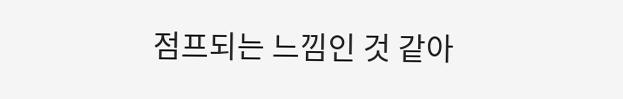점프되는 느낌인 것 같아